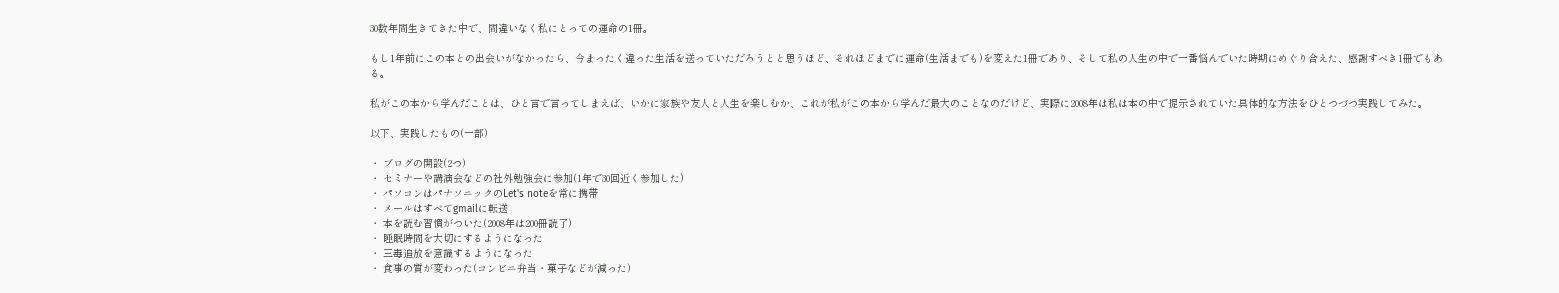30数年間生きてきた中で、間違いなく私にとっての運命の1冊。

もし1年前にこの本との出会いがなかったら、今まったく違った生活を送っていただろうとと思うほど、それほどまでに運命(生活までも)を変えた1冊であり、そして私の人生の中で一番悩んでいた時期にめぐり合えた、感謝すべき1冊でもある。

私がこの本から学んだことは、ひと言で言ってしまえば、いかに家族や友人と人生を楽しむか、これが私がこの本から学んだ最大のことなのだけど、実際に2008年は私は本の中で提示されていた具体的な方法をひとつづつ実践してみた。

以下、実践したもの(一部)

・ ブログの開設(2つ)
・ セミナーや講演会などの社外勉強会に参加(1年で30回近く参加した)
・ パソコンはパナソニックのLet's noteを常に携帯
・ メールはすべてgmailに転送
・ 本を読む習慣がついた(2008年は200冊読了)
・ 睡眠時間を大切にするようになった
・ 三毒追放を意識するようになった
・ 食事の質が変わった(コンビニ弁当・菓子などが減った)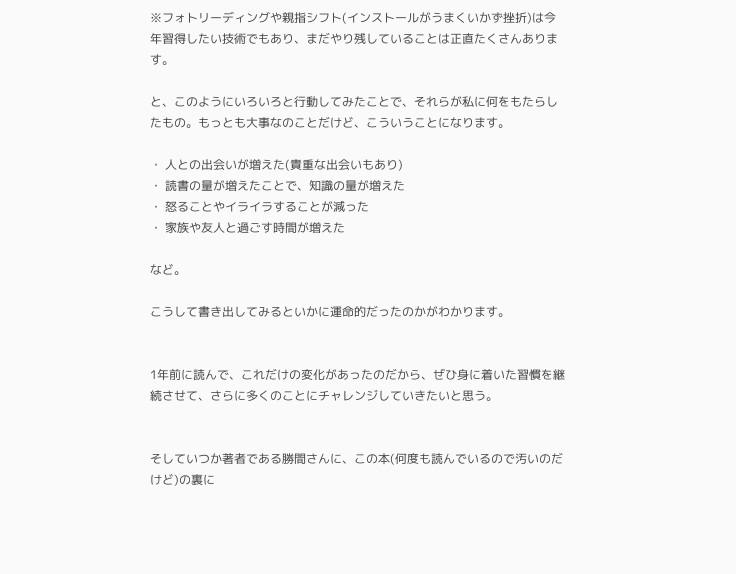※フォトリーディングや親指シフト(インストールがうまくいかず挫折)は今年習得したい技術でもあり、まだやり残していることは正直たくさんあります。

と、このようにいろいろと行動してみたことで、それらが私に何をもたらしたもの。もっとも大事なのことだけど、こういうことになります。

・ 人との出会いが増えた(貴重な出会いもあり)
・ 読書の量が増えたことで、知識の量が増えた
・ 怒ることやイライラすることが減った
・ 家族や友人と過ごす時間が増えた

など。

こうして書き出してみるといかに運命的だったのかがわかります。


1年前に読んで、これだけの変化があったのだから、ぜひ身に着いた習慣を継続させて、さらに多くのことにチャレンジしていきたいと思う。


そしていつか著者である勝間さんに、この本(何度も読んでいるので汚いのだけど)の裏に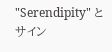"Serendipity" とサイン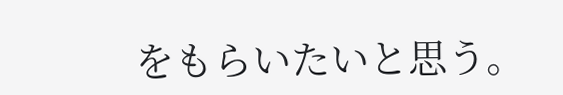をもらいたいと思う。